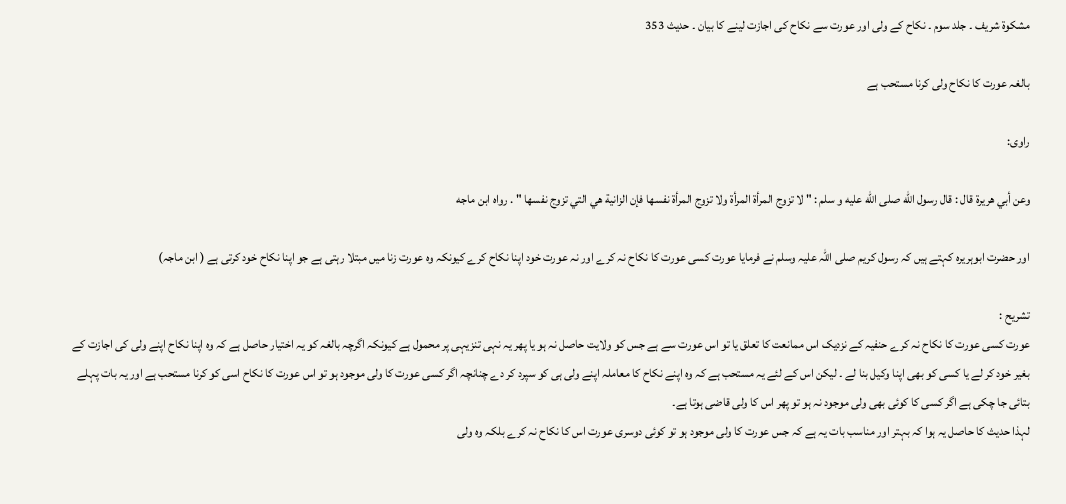مشکوۃ شریف ۔ جلد سوم ۔ نکاح کے ولی اور عورت سے نکاح کی اجازت لینے کا بیان ۔ حدیث 353

بالغہ عورت کا نکاح ولی کرنا مستحب ہے

راوی:

وعن أبي هريرة قال : قال رسول الله صلى الله عليه و سلم : " لا تزوج المرأة المرأة ولا تزوج المرأة نفسها فإن الزانية هي التي تزوج نفسها " . رواه ابن ماجه

اور حضرت ابوہریرہ کہتے ہیں کہ رسول کریم صلی اللہ علیہ وسلم نے فرمایا عورت کسی عورت کا نکاح نہ کرے اور نہ عورت خود اپنا نکاح کرے کیونکہ وہ عورت زنا میں مبتلا رہتی ہے جو اپنا نکاح خود کرتی ہے ( ابن ماجہ)

تشریح :
عورت کسی عورت کا نکاح نہ کرے حنفیہ کے نزدیک اس ممانعت کا تعلق یا تو اس عورت سے ہے جس کو ولایت حاصل نہ ہو یا پھر یہ نہی تنزیہی پر محمول ہے کیونکہ اگرچہ بالغہ کو یہ اختیار حاصل ہے کہ وہ اپنا نکاح اپنے ولی کی اجازت کے بغیر خود کر لے یا کسی کو بھی اپنا وکیل بنا لے ۔ لیکن اس کے لئے یہ مستحب ہے کہ وہ اپنے نکاح کا معاملہ اپنے ولی ہی کو سپرد کر دے چنانچہ اگر کسی عورت کا ولی موجود ہو تو اس عورت کا نکاح اسی کو کرنا مستحب ہے اور یہ بات پہلے بتائی جا چکی ہے اگر کسی کا کوئی بھی ولی موجود نہ ہو تو پھر اس کا ولی قاضی ہوتا ہے۔
لہذا حدیث کا حاصل یہ ہوا کہ بہتر اور مناسب بات یہ ہے کہ جس عورت کا ولی موجود ہو تو کوئی دوسری عورت اس کا نکاح نہ کرے بلکہ وہ ولی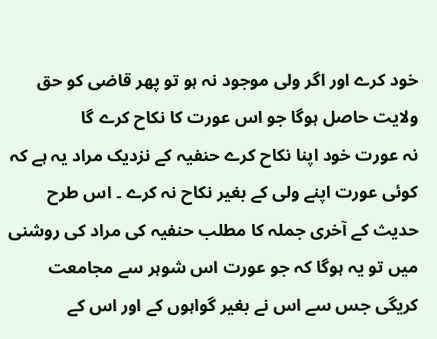خود کرے اور اگر ولی موجود نہ ہو تو پھر قاضی کو حق ولایت حاصل ہوگا جو اس عورت کا نکاح کرے گا
نہ عورت خود اپنا نکاح کرے حنفیہ کے نزدیک مراد یہ ہے کہ کوئی عورت اپنے ولی کے بغیر نکاح نہ کرے ۔ اس طرح حدیث کے آخری جملہ کا مطلب حنفیہ کی مراد کی روشنی میں تو یہ ہوگا کہ جو عورت اس شوہر سے مجامعت کریگی جس سے اس نے بغیر گواہوں کے اور اس کے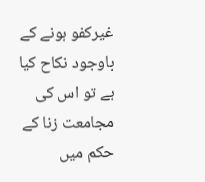غیرکفو ہونے کے باوجود نکاح کیا ہے تو اس کی مجامعت زنا کے حکم میں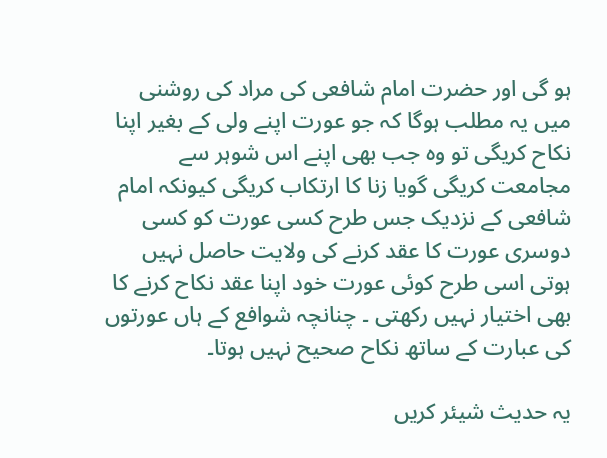ہو گی اور حضرت امام شافعی کی مراد کی روشنی میں یہ مطلب ہوگا کہ جو عورت اپنے ولی کے بغیر اپنا نکاح کریگی تو وہ جب بھی اپنے اس شوہر سے مجامعت کریگی گویا زنا کا ارتکاب کریگی کیونکہ امام شافعی کے نزدیک جس طرح کسی عورت کو کسی دوسری عورت کا عقد کرنے کی ولایت حاصل نہیں ہوتی اسی طرح کوئی عورت خود اپنا عقد نکاح کرنے کا بھی اختیار نہیں رکھتی ۔ چنانچہ شوافع کے ہاں عورتوں کی عبارت کے ساتھ نکاح صحیح نہیں ہوتا۔

یہ حدیث شیئر کریں